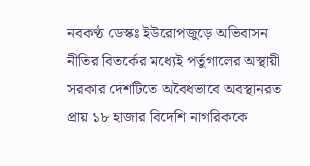নবকণ্ঠ ডেস্কঃ ইউরোপজুড়ে অভিবাসন নীতির বিতর্কের মধ্যেই পর্তুগালের অস্থায়ী সরকার দেশটিতে অবৈধভাবে অবস্থানরত প্রায় ১৮ হাজার বিদেশি নাগরিককে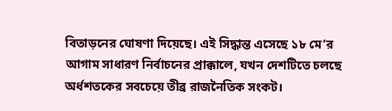বিতাড়নের ঘোষণা দিয়েছে। এই সিদ্ধান্ত এসেছে ১৮ মে’র আগাম সাধারণ নির্বাচনের প্রাক্কালে, যখন দেশটিতে চলছে অর্ধশতকের সবচেয়ে তীব্র রাজনৈতিক সংকট।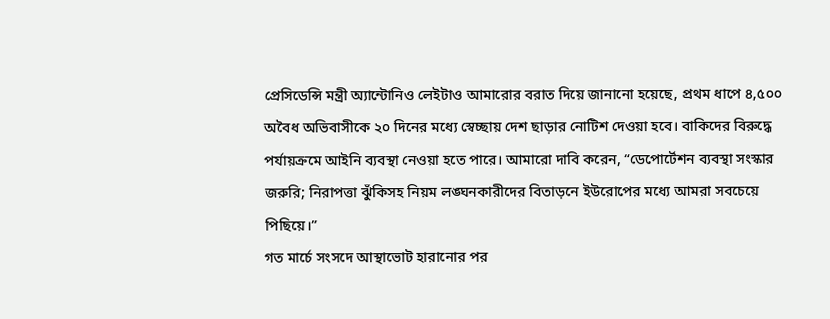প্রেসিডেন্সি মন্ত্রী অ্যান্টোনিও লেইটাও আমারোর বরাত দিয়ে জানানো হয়েছে, প্রথম ধাপে ৪,৫০০ অবৈধ অভিবাসীকে ২০ দিনের মধ্যে স্বেচ্ছায় দেশ ছাড়ার নোটিশ দেওয়া হবে। বাকিদের বিরুদ্ধে পর্যায়ক্রমে আইনি ব্যবস্থা নেওয়া হতে পারে। আমারো দাবি করেন, “ডেপোর্টেশন ব্যবস্থা সংস্কার জরুরি; নিরাপত্তা ঝুঁকিসহ নিয়ম লঙ্ঘনকারীদের বিতাড়নে ইউরোপের মধ্যে আমরা সবচেয়ে পিছিয়ে।”
গত মার্চে সংসদে আস্থাভোট হারানোর পর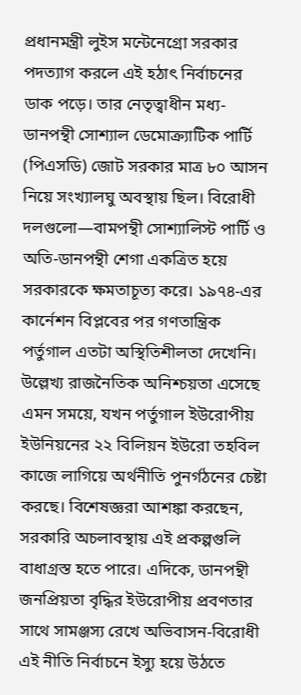প্রধানমন্ত্রী লুইস মন্টেনেগ্রো সরকার পদত্যাগ করলে এই হঠাৎ নির্বাচনের ডাক পড়ে। তার নেতৃত্বাধীন মধ্য-ডানপন্থী সোশ্যাল ডেমোক্র্যাটিক পার্টি (পিএসডি) জোট সরকার মাত্র ৮০ আসন নিয়ে সংখ্যালঘু অবস্থায় ছিল। বিরোধী দলগুলো—বামপন্থী সোশ্যালিস্ট পার্টি ও অতি-ডানপন্থী শেগা একত্রিত হয়ে সরকারকে ক্ষমতাচূত্য করে। ১৯৭৪-এর কার্নেশন বিপ্লবের পর গণতান্ত্রিক পর্তুগাল এতটা অস্থিতিশীলতা দেখেনি।
উল্লেখ্য রাজনৈতিক অনিশ্চয়তা এসেছে এমন সময়ে, যখন পর্তুগাল ইউরোপীয় ইউনিয়নের ২২ বিলিয়ন ইউরো তহবিল কাজে লাগিয়ে অর্থনীতি পুনর্গঠনের চেষ্টা করছে। বিশেষজ্ঞরা আশঙ্কা করছেন, সরকারি অচলাবস্থায় এই প্রকল্পগুলি বাধাগ্রস্ত হতে পারে। এদিকে, ডানপন্থী জনপ্রিয়তা বৃদ্ধির ইউরোপীয় প্রবণতার সাথে সামঞ্জস্য রেখে অভিবাসন-বিরোধী এই নীতি নির্বাচনে ইস্যু হয়ে উঠতে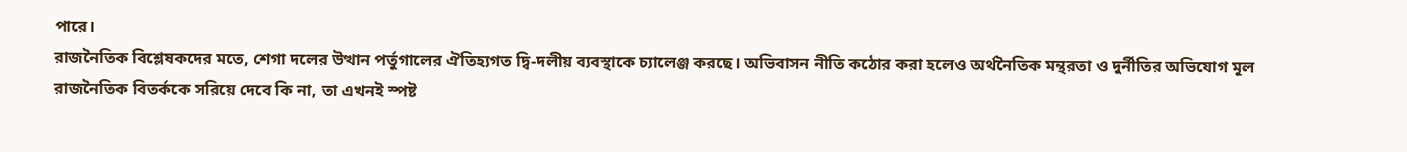পারে।
রাজনৈতিক বিশ্লেষকদের মতে, শেগা দলের উত্থান পর্তুগালের ঐতিহ্যগত দ্বি-দলীয় ব্যবস্থাকে চ্যালেঞ্জ করছে। অভিবাসন নীতি কঠোর করা হলেও অর্থনৈতিক মন্থরতা ও দুর্নীতির অভিযোগ মূল রাজনৈতিক বিতর্ককে সরিয়ে দেবে কি না, তা এখনই স্পষ্ট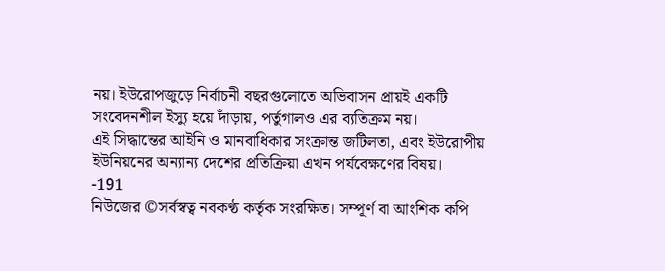নয়। ইউরোপজুড়ে নির্বাচনী বছরগুলোতে অভিবাসন প্রায়ই একটি সংবেদনশীল ইস্যু হয়ে দাঁড়ায়, পর্তুগালও এর ব্যতিক্রম নয়।
এই সিদ্ধান্তের আইনি ও মানবাধিকার সংক্রান্ত জটিলতা, এবং ইউরোপীয় ইউনিয়নের অন্যান্য দেশের প্রতিক্রিয়া এখন পর্যবেক্ষণের বিষয়।
-191
নিউজের ©সর্বস্বত্ব নবকণ্ঠ কর্তৃক সংরক্ষিত। সম্পূর্ণ বা আংশিক কপি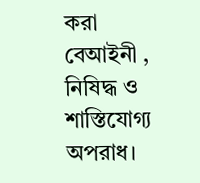করা বেআইনী , নিষিদ্ধ ও শাস্তিযোগ্য অপরাধ।